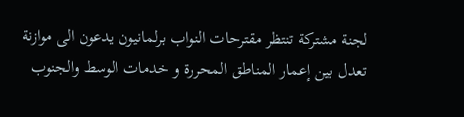لجنة مشتركة تنتظر مقترحات النواب برلمانيون يدعون الى موازنة تعدل بين إعمار المناطق المحررة و خدمات الوسط والجنوب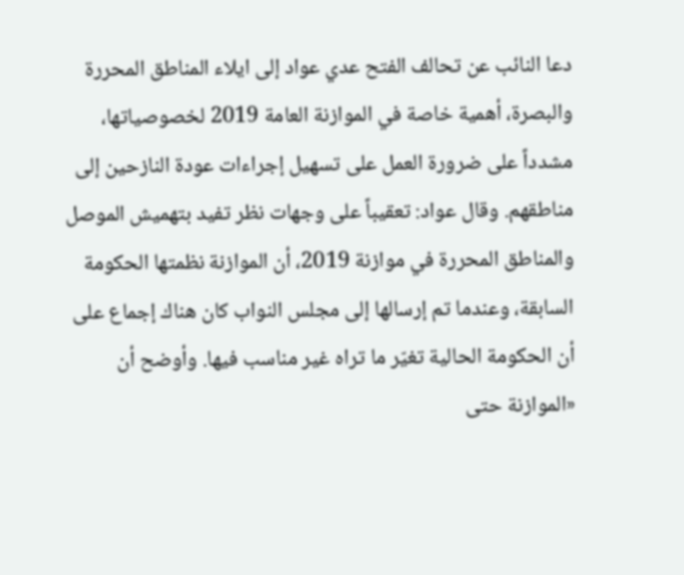دعا النائب عن تحالف الفتح عدي عواد إلى ايلاء المناطق المحررة والبصرة، أھمیة خاصة في الموازنة العامة 2019 لخصوصیاتھا، مشدداً على ضرورة العمل على تسھیل إجراءات عودة النازحین إلى مناطقھم. وقال عواد: تعقیباً على وجھات نظر تفید بتھمیش الموصل والمناطق المحررة في موازنة 2019، أن الموازنة نظمتھا الحكومة السابقة، وعندما تم إرسالھا إلى مجلس النواب كان ھناك إجماع على أن الحكومة الحالیة تغیّر ما تراه غیر مناسب فیھا. وأوضح أن «الموازنة حتى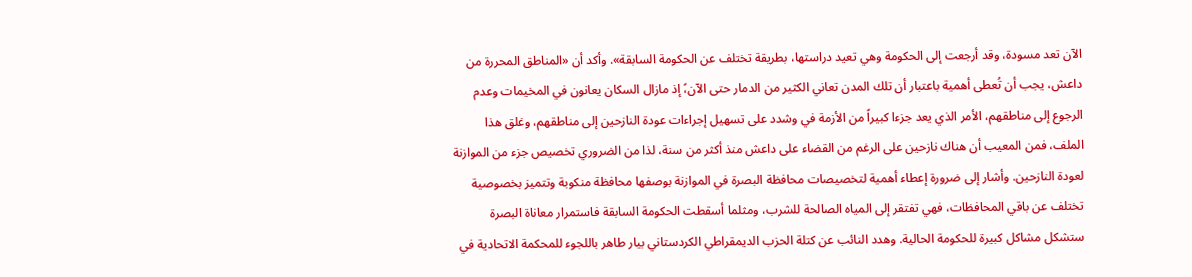الآن تعد مسودة، وقد أرجعت إلى الحكومة وھي تعید دراستھا، بطريقة تختلف عن الحكومة السابقة». وأكد أن «المناطق المحررة من داعش، يجب أن تُعطى أھمیة باعتبار أن تلك المدن تعاني الكثیر من الدمار حتى الآن،ً إذ مازال السكان يعانون في المخیمات وعدم الرجوع إلى مناطقھم، الأمر الذي يعد جزءا كبیراً من الأزمة في وشدد على تسھیل إجراءات عودة النازحین إلى مناطقھم، وغلق ھذا الملف، فمن المعیب أن ھناك نازحین على الرغم من القضاء على داعش منذ أكثر من سنة، لذا من الضروري تخصیص جزء من الموازنة لعودة النازحین. وأشار إلى ضرورة إعطاء أھمیة لتخصیصات محافظة البصرة في الموازنة بوصفها محافظة منكوبة وتتمیز بخصوصیة تختلف عن باقي المحافظات، فھي تفتقر إلى المیاه الصالحة للشرب، ومثلما أسقطت الحكومة السابقة فاستمرار معاناة البصرة ستشكل مشاكل كبیرة للحكومة الحالیة. وھدد النائب عن كتلة الحزب الديمقراطي الكردستاني بیار طاھر باللجوء للمحكمة الاتحادية في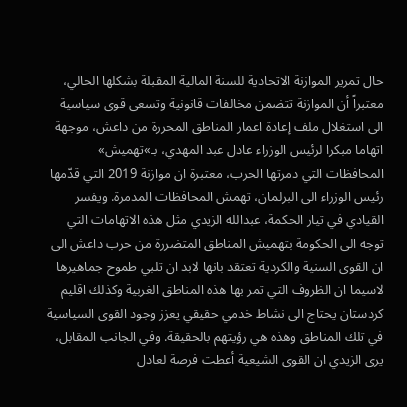حال تمرير الموازنة الاتحادية للسنة المالیة المقبلة بشكلھا الحالي، معتبراً أن الموازنة تتضمن مخالفات قانونیة وتسعى قوى سیاسیة الى استغلال ملف إعادة اعمار المناطق المحررة من داعش، موجھة اتھاما مبكرا لرئیس الوزراء عادل عبد المھدي، بـ»تھمیش» المحافظات التي دمرتھا الحرب، معتبرة ان موازنة 2019 التي قدّمھا رئیس الوزراء الى البرلمان، تھمش المحافظات المدمرة. ويفسر القیادي في تیار الحكمة، عبدالله الزيدي مثل ھذه الاتھامات التي توجه الى الحكومة بتھمیش المناطق المتضررة من حرب داعش الى ان القوى السنیة والكردية تعتقد بانھا لابد ان تلبي طموح جماھیرھا لاسیما ان الظروف التي تمر بھا ھذه المناطق الغربیة وكذلك اقلیم كردستان يحتاج الى نشاط خدمي حقیقي يعزز وجود القوى السیاسیة في تلك المناطق وھذه ھي رؤيتھم بالحقیقة. وفي الجانب المقابل، يرى الزيدي ان القوى الشیعیة أعطت فرصة لعادل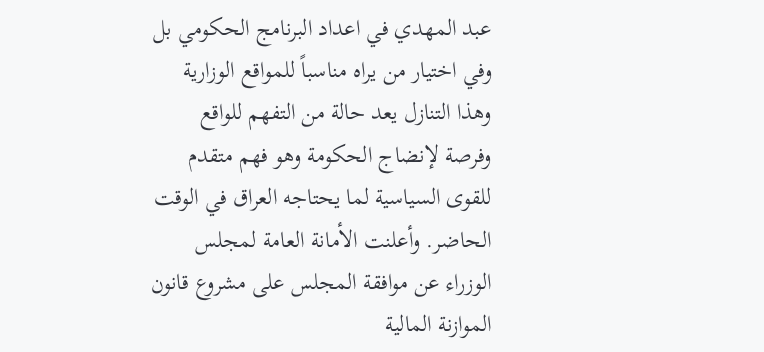عبد المھدي في اعداد البرنامج الحكومي بل وفي اختیار من يراه مناسباً للمواقع الوزارية وھذا التنازل يعد حالة من التفھم للواقع وفرصة لإنضاج الحكومة وھو فھم متقدم للقوى السیاسیة لما يحتاجه العراق في الوقت الحاضر. وأعلنت الأمانة العامة لمجلس الوزراء عن موافقة المجلس على مشروع قانون الموازنة المالیة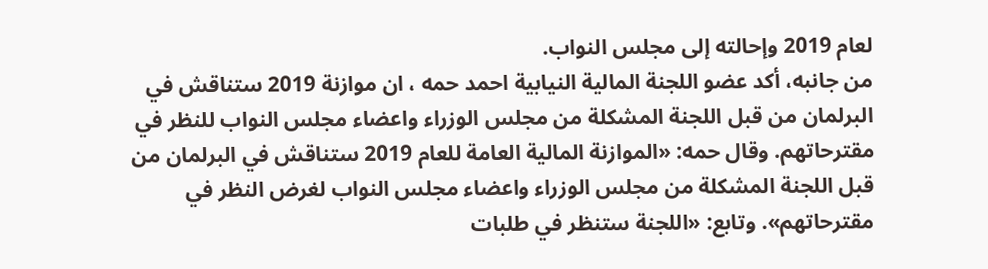لعام 2019 وإحالته إلى مجلس النواب.
من جانبه، أكد عضو اللجنة المالية النيابية احمد حمه ، ان موازنة 2019 ستناقش في البرلمان من قبل اللجنة المشكلة من مجلس الوزراء واعضاء مجلس النواب للنظر في مقترحاتهم. وقال حمه: «الموازنة المالية العامة للعام 2019 ستناقش في البرلمان من قبل اللجنة المشكلة من مجلس الوزراء واعضاء مجلس النواب لغرض النظر في مقترحاتهم». وتابع: «اللجنة ستنظر في طلبات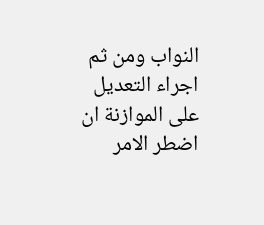النواب ومن ثم اجراء التعديل على الموازنة ان اضطر الامر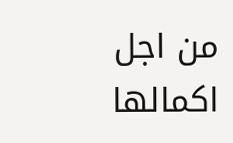من اجل اكمالها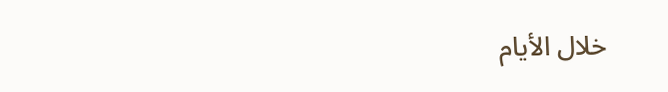خلال الأيام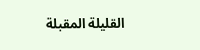القليلة المقبلة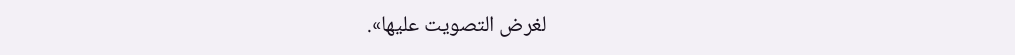لغرض التصويت عليها».